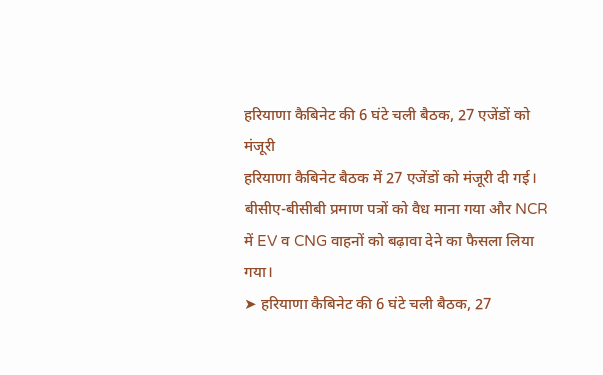हरियाणा कैबिनेट की 6 घंटे चली बैठक, 27 एजेंडों को मंजूरी
हरियाणा कैबिनेट बैठक में 27 एजेंडों को मंजूरी दी गई। बीसीए-बीसीबी प्रमाण पत्रों को वैध माना गया और NCR में EV व CNG वाहनों को बढ़ावा देने का फैसला लिया गया।
➤ हरियाणा कैबिनेट की 6 घंटे चली बैठक, 27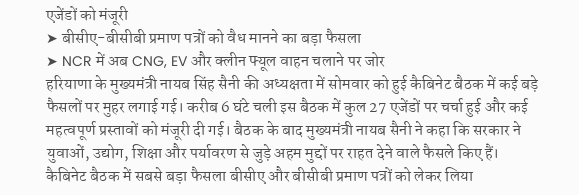एजेंडों को मंजूरी
➤ बीसीए-बीसीबी प्रमाण पत्रों को वैध मानने का बड़ा फैसला
➤ NCR में अब CNG, EV और क्लीन फ्यूल वाहन चलाने पर जोर
हरियाणा के मुख्यमंत्री नायब सिंह सैनी की अध्यक्षता में सोमवार को हुई कैबिनेट बैठक में कई बड़े फैसलों पर मुहर लगाई गई। करीब 6 घंटे चली इस बैठक में कुल 27 एजेंडों पर चर्चा हुई और कई महत्वपूर्ण प्रस्तावों को मंजूरी दी गई। बैठक के बाद मुख्यमंत्री नायब सैनी ने कहा कि सरकार ने युवाओं, उद्योग, शिक्षा और पर्यावरण से जुड़े अहम मुद्दों पर राहत देने वाले फैसले किए हैं।
कैबिनेट बैठक में सबसे बड़ा फैसला बीसीए और बीसीबी प्रमाण पत्रों को लेकर लिया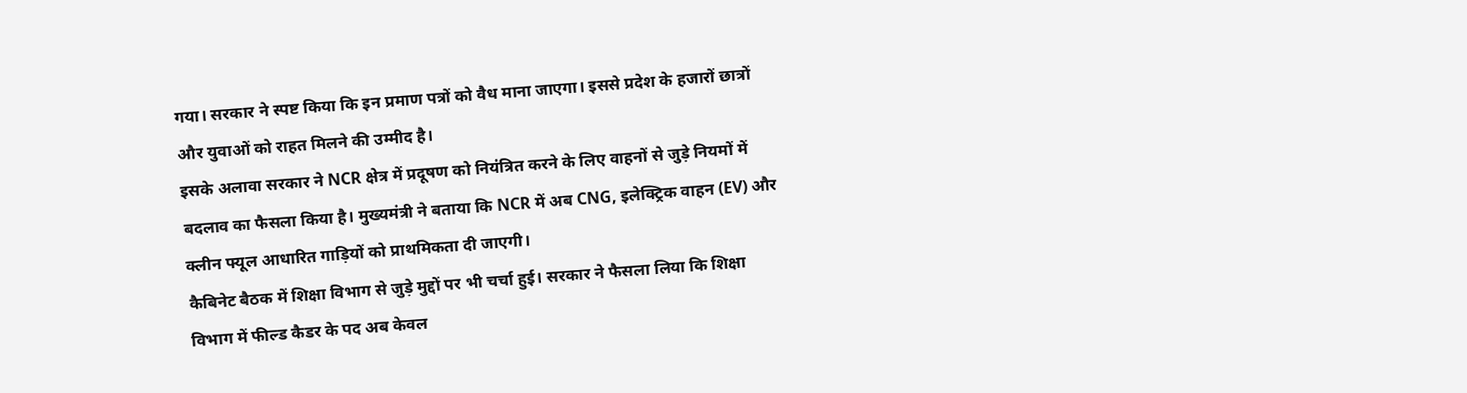गया। सरकार ने स्पष्ट किया कि इन प्रमाण पत्रों को वैध माना जाएगा। इससे प्रदेश के हजारों छात्रों और युवाओं को राहत मिलने की उम्मीद है।
इसके अलावा सरकार ने NCR क्षेत्र में प्रदूषण को नियंत्रित करने के लिए वाहनों से जुड़े नियमों में बदलाव का फैसला किया है। मुख्यमंत्री ने बताया कि NCR में अब CNG, इलेक्ट्रिक वाहन (EV) और क्लीन फ्यूल आधारित गाड़ियों को प्राथमिकता दी जाएगी।
कैबिनेट बैठक में शिक्षा विभाग से जुड़े मुद्दों पर भी चर्चा हुई। सरकार ने फैसला लिया कि शिक्षा विभाग में फील्ड कैडर के पद अब केवल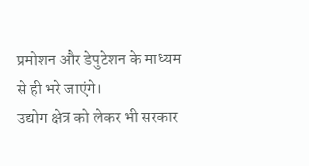प्रमोशन और डेपुटेशन के माध्यम से ही भरे जाएंगे।
उद्योग क्षेत्र को लेकर भी सरकार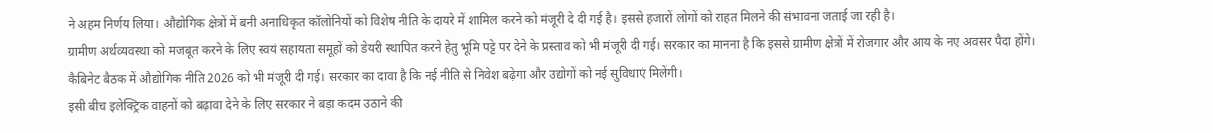ने अहम निर्णय लिया। औद्योगिक क्षेत्रों में बनी अनाधिकृत कॉलोनियों को विशेष नीति के दायरे में शामिल करने को मंजूरी दे दी गई है। इससे हजारों लोगों को राहत मिलने की संभावना जताई जा रही है।
ग्रामीण अर्थव्यवस्था को मजबूत करने के लिए स्वयं सहायता समूहों को डेयरी स्थापित करने हेतु भूमि पट्टे पर देने के प्रस्ताव को भी मंजूरी दी गई। सरकार का मानना है कि इससे ग्रामीण क्षेत्रों में रोजगार और आय के नए अवसर पैदा होंगे।
कैबिनेट बैठक में औद्योगिक नीति 2026 को भी मंजूरी दी गई। सरकार का दावा है कि नई नीति से निवेश बढ़ेगा और उद्योगों को नई सुविधाएं मिलेंगी।
इसी बीच इलेक्ट्रिक वाहनों को बढ़ावा देने के लिए सरकार ने बड़ा कदम उठाने की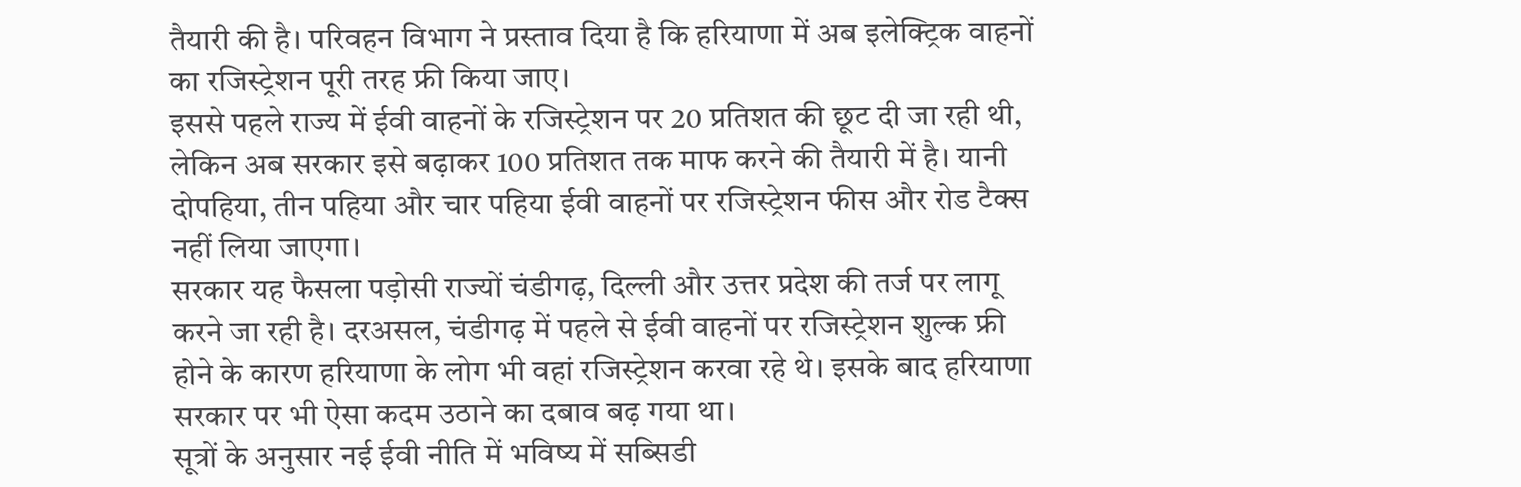तैयारी की है। परिवहन विभाग ने प्रस्ताव दिया है कि हरियाणा में अब इलेक्ट्रिक वाहनों का रजिस्ट्रेशन पूरी तरह फ्री किया जाए।
इससे पहले राज्य में ईवी वाहनों के रजिस्ट्रेशन पर 20 प्रतिशत की छूट दी जा रही थी, लेकिन अब सरकार इसे बढ़ाकर 100 प्रतिशत तक माफ करने की तैयारी में है। यानी दोपहिया, तीन पहिया और चार पहिया ईवी वाहनों पर रजिस्ट्रेशन फीस और रोड टैक्स नहीं लिया जाएगा।
सरकार यह फैसला पड़ोसी राज्यों चंडीगढ़, दिल्ली और उत्तर प्रदेश की तर्ज पर लागू करने जा रही है। दरअसल, चंडीगढ़ में पहले से ईवी वाहनों पर रजिस्ट्रेशन शुल्क फ्री होने के कारण हरियाणा के लोग भी वहां रजिस्ट्रेशन करवा रहे थे। इसके बाद हरियाणा सरकार पर भी ऐसा कदम उठाने का दबाव बढ़ गया था।
सूत्रों के अनुसार नई ईवी नीति में भविष्य में सब्सिडी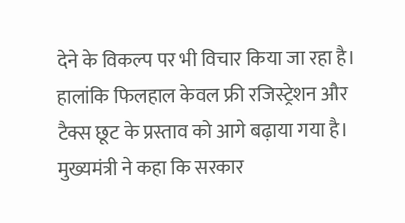देने के विकल्प पर भी विचार किया जा रहा है। हालांकि फिलहाल केवल फ्री रजिस्ट्रेशन और टैक्स छूट के प्रस्ताव को आगे बढ़ाया गया है। मुख्यमंत्री ने कहा कि सरकार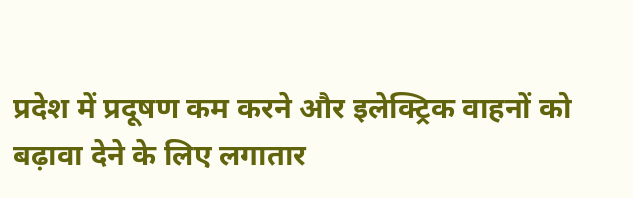प्रदेश में प्रदूषण कम करने और इलेक्ट्रिक वाहनों को बढ़ावा देने के लिए लगातार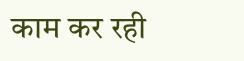काम कर रही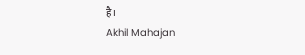है।
Akhil Mahajan